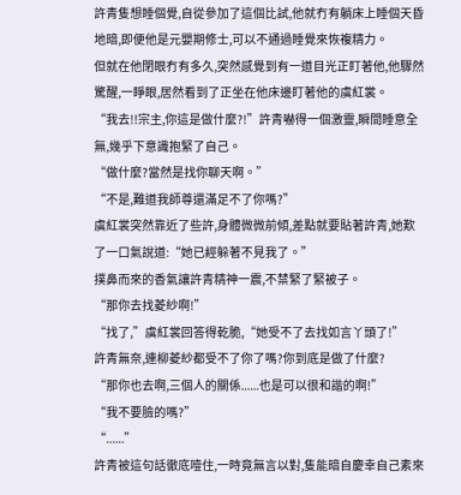許青隻想睡個覺,自從參加了這個比試,他就冇有躺床上睡個天昏地暗,即便他是元嬰期修士,可以不通過睡覺來恢複精力。
但就在他閉眼冇有多久,突然感覺到有一道目光正盯著他,他驟然驚醒,一睜眼,居然看到了正坐在他床邊盯著他的虞紅裳。
“我去!!宗主,你這是做什麼?!”許青嚇得一個激靈,瞬間睡意全無,幾乎下意識抱緊了自己。
“做什麼?當然是找你聊天啊。”
“不是,難道我師尊還滿足不了你嗎?”
虞紅裳突然靠近了些許,身體微微前傾,差點就要貼著許青,她歎了一口氣說道:“她已經躲著不見我了。”
撲鼻而來的香氣讓許青精神一震,不禁緊了緊被子。
“那你去找菱紗啊!”
“找了,”虞紅裳回答得乾脆,“她受不了去找如言丫頭了!”
許青無奈,連柳菱紗都受不了你了嗎?你到底是做了什麼?
“那你也去啊,三個人的關係......也是可以很和諧的啊!”
“我不要臉的嗎?”
“......”
許青被這句話徹底噎住,一時竟無言以對,隻能暗自慶幸自己素來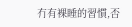冇有裸睡的習慣,否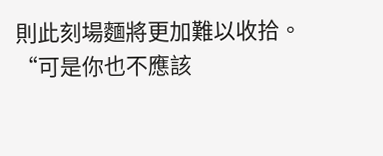則此刻場麵將更加難以收拾。
“可是你也不應該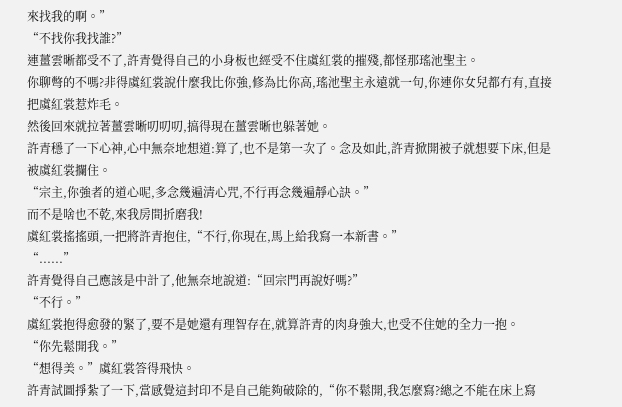來找我的啊。”
“不找你我找誰?”
連薑雲晰都受不了,許青覺得自己的小身板也經受不住虞紅裳的摧殘,都怪那瑤池聖主。
你聊彆的不嗎?非得虞紅裳說什麼我比你強,修為比你高,瑤池聖主永遠就一句,你連你女兒都冇有,直接把虞紅裳惹炸毛。
然後回來就拉著薑雲晰叨叨叨,搞得現在薑雲晰也躲著她。
許青穩了一下心神,心中無奈地想道:算了,也不是第一次了。念及如此,許青掀開被子就想要下床,但是被虞紅裳攔住。
“宗主,你強者的道心呢,多念幾遍清心咒,不行再念幾遍靜心訣。”
而不是啥也不乾,來我房間折磨我!
虞紅裳搖搖頭,一把將許青抱住,“不行,你現在,馬上給我寫一本新書。”
“......”
許青覺得自己應該是中計了,他無奈地說道:“回宗門再說好嗎?”
“不行。”
虞紅裳抱得愈發的緊了,要不是她還有理智存在,就算許青的肉身強大,也受不住她的全力一抱。
“你先鬆開我。”
“想得美。”虞紅裳答得飛快。
許青試圖掙紮了一下,當感覺這封印不是自己能夠破除的,“你不鬆開,我怎麼寫?總之不能在床上寫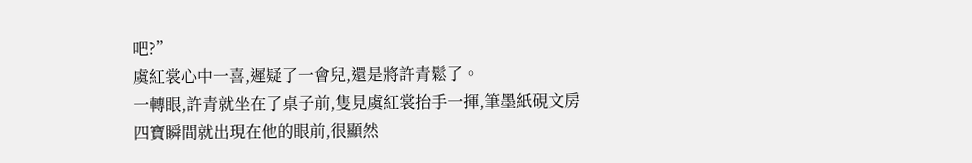吧?”
虞紅裳心中一喜,遲疑了一會兒,還是將許青鬆了。
一轉眼,許青就坐在了桌子前,隻見虞紅裳抬手一揮,筆墨紙硯文房四寶瞬間就出現在他的眼前,很顯然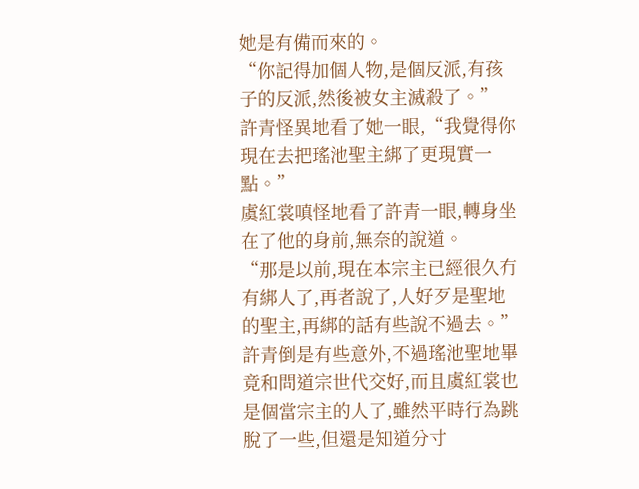她是有備而來的。
“你記得加個人物,是個反派,有孩子的反派,然後被女主滅殺了。”
許青怪異地看了她一眼,“我覺得你現在去把瑤池聖主綁了更現實一點。”
虞紅裳嗔怪地看了許青一眼,轉身坐在了他的身前,無奈的說道。
“那是以前,現在本宗主已經很久冇有綁人了,再者說了,人好歹是聖地的聖主,再綁的話有些說不過去。”
許青倒是有些意外,不過瑤池聖地畢竟和問道宗世代交好,而且虞紅裳也是個當宗主的人了,雖然平時行為跳脫了一些,但還是知道分寸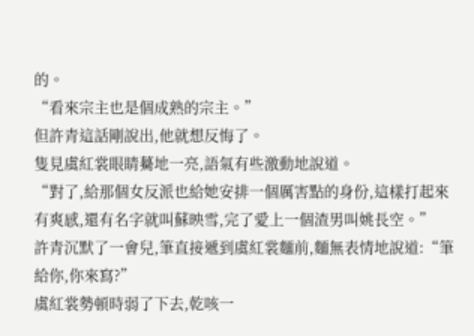的。
“看來宗主也是個成熟的宗主。”
但許青這話剛說出,他就想反悔了。
隻見虞紅裳眼睛驀地一亮,語氣有些激動地說道。
“對了,給那個女反派也給她安排一個厲害點的身份,這樣打起來有爽感,還有名字就叫蘇映雪,完了愛上一個渣男叫姚長空。”
許青沉默了一會兒,筆直接遞到虞紅裳麵前,麵無表情地說道:“筆給你,你來寫?”
虞紅裳勢頓時弱了下去,乾咳一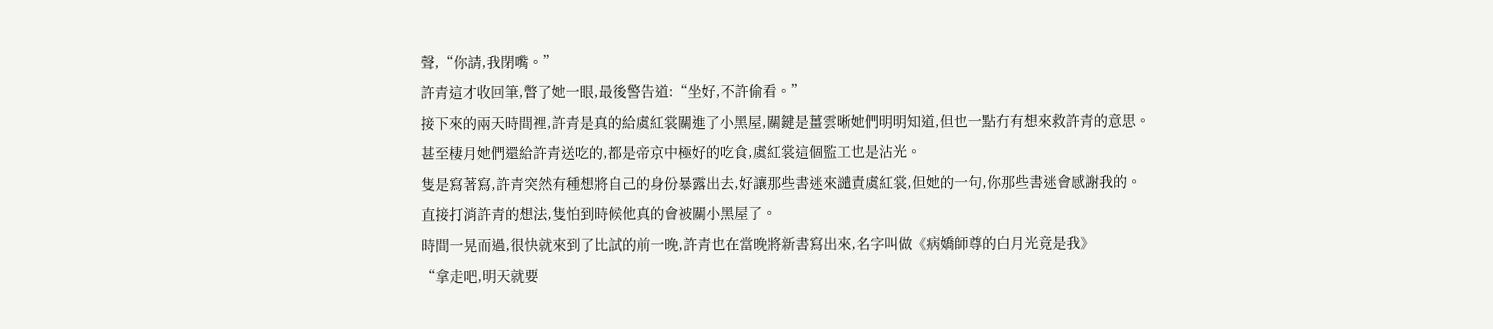聲,“你請,我閉嘴。”
許青這才收回筆,瞥了她一眼,最後警告道:“坐好,不許偷看。”
接下來的兩天時間裡,許青是真的給虞紅裳關進了小黑屋,關鍵是薑雲晰她們明明知道,但也一點冇有想來救許青的意思。
甚至棲月她們還給許青送吃的,都是帝京中極好的吃食,虞紅裳這個監工也是沾光。
隻是寫著寫,許青突然有種想將自己的身份暴露出去,好讓那些書迷來譴責虞紅裳,但她的一句,你那些書迷會感謝我的。
直接打消許青的想法,隻怕到時候他真的會被關小黑屋了。
時間一晃而過,很快就來到了比試的前一晚,許青也在當晚將新書寫出來,名字叫做《病嬌師尊的白月光竟是我》
“拿走吧,明天就要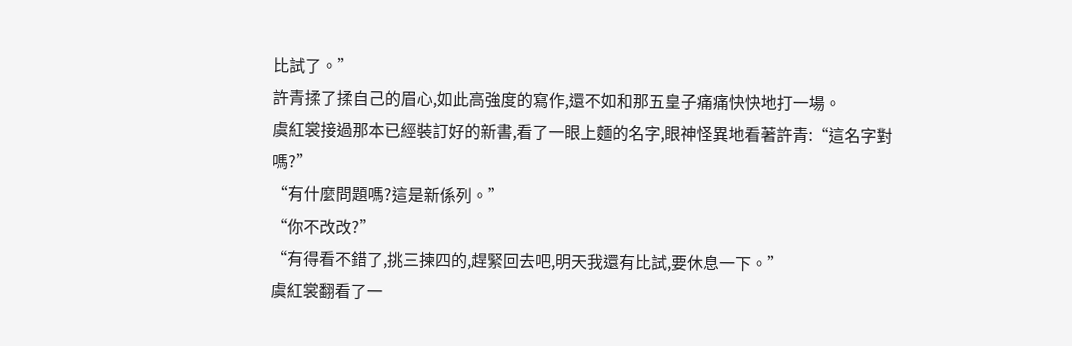比試了。”
許青揉了揉自己的眉心,如此高強度的寫作,還不如和那五皇子痛痛快快地打一場。
虞紅裳接過那本已經裝訂好的新書,看了一眼上麵的名字,眼神怪異地看著許青:“這名字對嗎?”
“有什麼問題嗎?這是新係列。”
“你不改改?”
“有得看不錯了,挑三揀四的,趕緊回去吧,明天我還有比試,要休息一下。”
虞紅裳翻看了一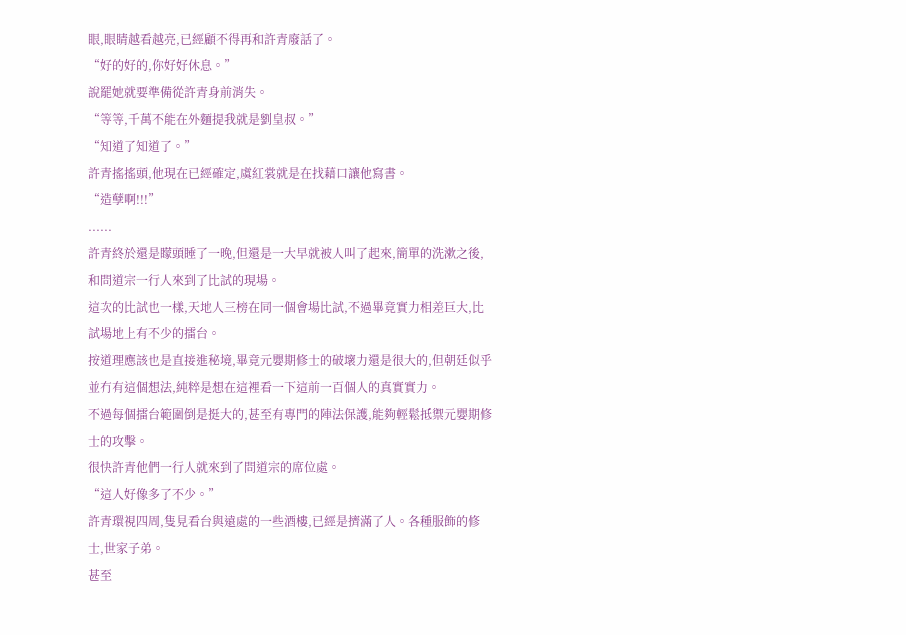眼,眼睛越看越亮,已經顧不得再和許青廢話了。
“好的好的,你好好休息。”
說罷她就要準備從許青身前消失。
“等等,千萬不能在外麵提我就是劉皇叔。”
“知道了知道了。”
許青搖搖頭,他現在已經確定,虞紅裳就是在找藉口讓他寫書。
“造孽啊!!!”
......
許青終於還是矇頭睡了一晚,但還是一大早就被人叫了起來,簡單的洗漱之後,和問道宗一行人來到了比試的現場。
這次的比試也一樣,天地人三榜在同一個會場比試,不過畢竟實力相差巨大,比試場地上有不少的擂台。
按道理應該也是直接進秘境,畢竟元嬰期修士的破壞力還是很大的,但朝廷似乎並冇有這個想法,純粹是想在這裡看一下這前一百個人的真實實力。
不過每個擂台範圍倒是挺大的,甚至有專門的陣法保護,能夠輕鬆抵禦元嬰期修士的攻擊。
很快許青他們一行人就來到了問道宗的席位處。
“這人好像多了不少。”
許青環視四周,隻見看台與遠處的一些酒樓,已經是擠滿了人。各種服飾的修士,世家子弟。
甚至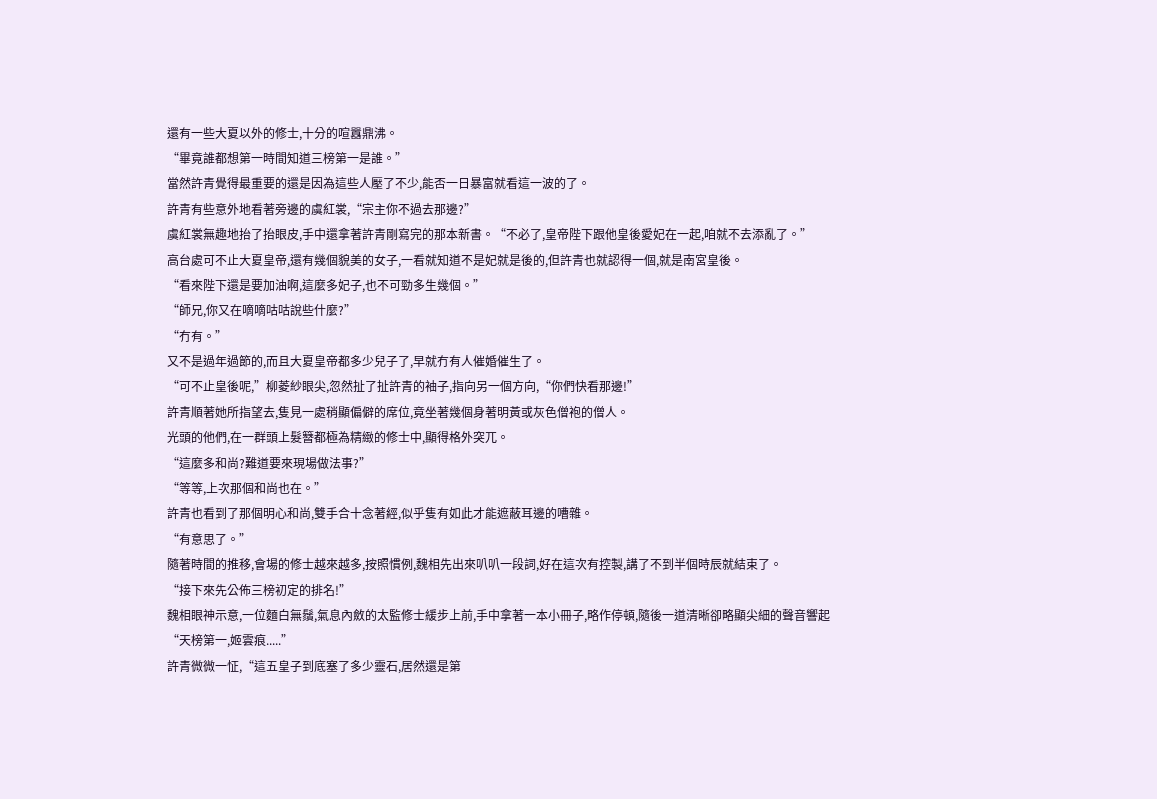還有一些大夏以外的修士,十分的喧囂鼎沸。
“畢竟誰都想第一時間知道三榜第一是誰。”
當然許青覺得最重要的還是因為這些人壓了不少,能否一日暴富就看這一波的了。
許青有些意外地看著旁邊的虞紅裳,“宗主你不過去那邊?”
虞紅裳無趣地抬了抬眼皮,手中還拿著許青剛寫完的那本新書。“不必了,皇帝陛下跟他皇後愛妃在一起,咱就不去添亂了。”
高台處可不止大夏皇帝,還有幾個貌美的女子,一看就知道不是妃就是後的,但許青也就認得一個,就是南宮皇後。
“看來陛下還是要加油啊,這麼多妃子,也不可勁多生幾個。”
“師兄,你又在嘀嘀咕咕說些什麼?”
“冇有。”
又不是過年過節的,而且大夏皇帝都多少兒子了,早就冇有人催婚催生了。
“可不止皇後呢,”柳菱紗眼尖,忽然扯了扯許青的袖子,指向另一個方向,“你們快看那邊!”
許青順著她所指望去,隻見一處稍顯偏僻的席位,竟坐著幾個身著明黃或灰色僧袍的僧人。
光頭的他們,在一群頭上髮簪都極為精緻的修士中,顯得格外突兀。
“這麼多和尚?難道要來現場做法事?”
“等等,上次那個和尚也在。”
許青也看到了那個明心和尚,雙手合十念著經,似乎隻有如此才能遮蔽耳邊的嘈雜。
“有意思了。”
隨著時間的推移,會場的修士越來越多,按照慣例,魏相先出來叭叭一段詞,好在這次有控製,講了不到半個時辰就結束了。
“接下來先公佈三榜初定的排名!”
魏相眼神示意,一位麵白無鬚,氣息內斂的太監修士緩步上前,手中拿著一本小冊子,略作停頓,隨後一道清晰卻略顯尖細的聲音響起
“天榜第一,姬雲痕.....”
許青微微一怔,“這五皇子到底塞了多少靈石,居然還是第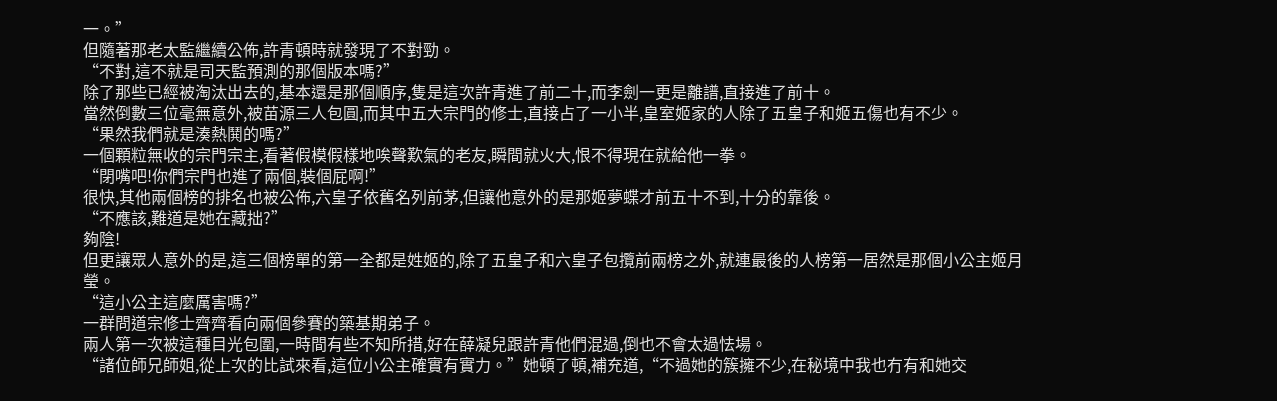一。”
但隨著那老太監繼續公佈,許青頓時就發現了不對勁。
“不對,這不就是司天監預測的那個版本嗎?”
除了那些已經被淘汰出去的,基本還是那個順序,隻是這次許青進了前二十,而李劍一更是離譜,直接進了前十。
當然倒數三位毫無意外,被苗源三人包圓,而其中五大宗門的修士,直接占了一小半,皇室姬家的人除了五皇子和姬五傷也有不少。
“果然我們就是湊熱鬨的嗎?”
一個顆粒無收的宗門宗主,看著假模假樣地唉聲歎氣的老友,瞬間就火大,恨不得現在就給他一拳。
“閉嘴吧!你們宗門也進了兩個,裝個屁啊!”
很快,其他兩個榜的排名也被公佈,六皇子依舊名列前茅,但讓他意外的是那姬夢蝶才前五十不到,十分的靠後。
“不應該,難道是她在藏拙?”
夠陰!
但更讓眾人意外的是,這三個榜單的第一全都是姓姬的,除了五皇子和六皇子包攬前兩榜之外,就連最後的人榜第一居然是那個小公主姬月瑩。
“這小公主這麼厲害嗎?”
一群問道宗修士齊齊看向兩個參賽的築基期弟子。
兩人第一次被這種目光包圍,一時間有些不知所措,好在薛凝兒跟許青他們混過,倒也不會太過怯場。
“諸位師兄師姐,從上次的比試來看,這位小公主確實有實力。”她頓了頓,補充道,“不過她的簇擁不少,在秘境中我也冇有和她交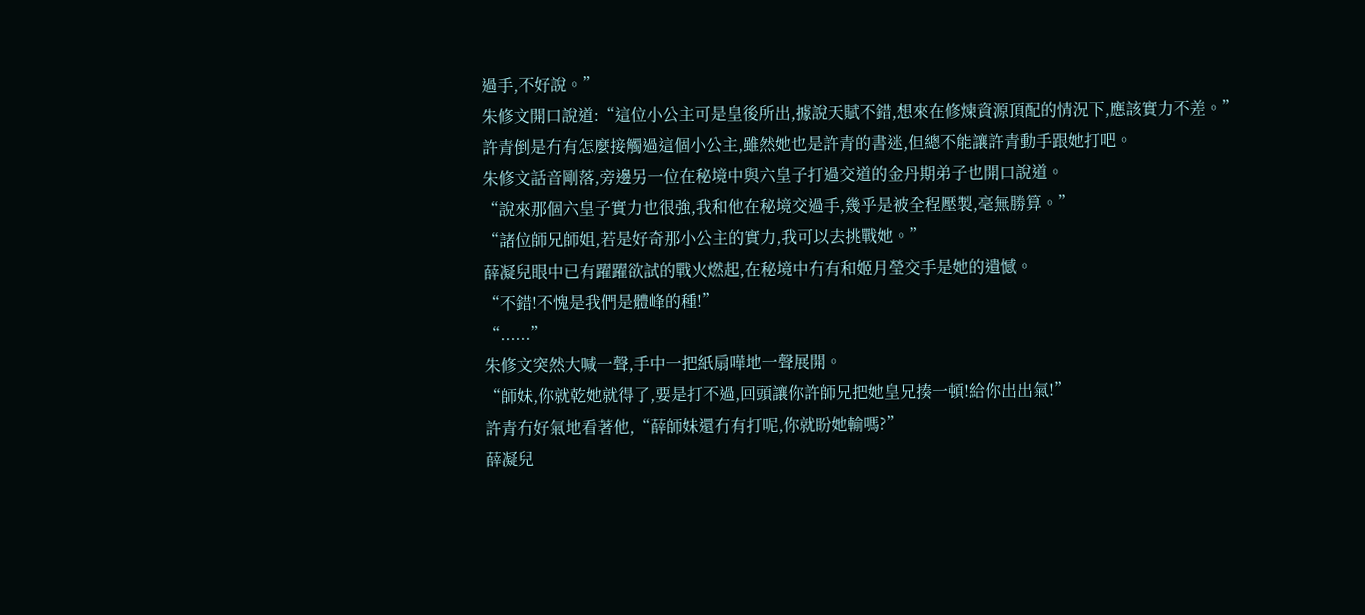過手,不好說。”
朱修文開口說道:“這位小公主可是皇後所出,據說天賦不錯,想來在修煉資源頂配的情況下,應該實力不差。”
許青倒是冇有怎麼接觸過這個小公主,雖然她也是許青的書迷,但總不能讓許青動手跟她打吧。
朱修文話音剛落,旁邊另一位在秘境中與六皇子打過交道的金丹期弟子也開口說道。
“說來那個六皇子實力也很強,我和他在秘境交過手,幾乎是被全程壓製,毫無勝算。”
“諸位師兄師姐,若是好奇那小公主的實力,我可以去挑戰她。”
薛凝兒眼中已有躍躍欲試的戰火燃起,在秘境中冇有和姬月瑩交手是她的遺憾。
“不錯!不愧是我們是體峰的種!”
“......”
朱修文突然大喊一聲,手中一把紙扇嘩地一聲展開。
“師妹,你就乾她就得了,要是打不過,回頭讓你許師兄把她皇兄揍一頓!給你出出氣!”
許青冇好氣地看著他,“薛師妹還冇有打呢,你就盼她輸嗎?”
薛凝兒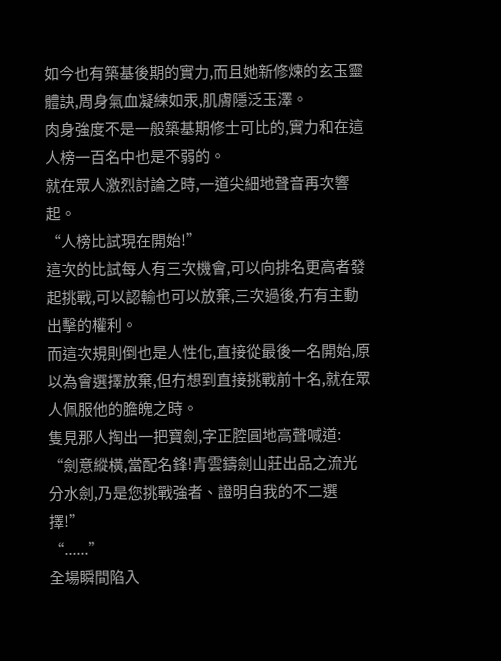如今也有築基後期的實力,而且她新修煉的玄玉靈體訣,周身氣血凝練如汞,肌膚隱泛玉澤。
肉身強度不是一般築基期修士可比的,實力和在這人榜一百名中也是不弱的。
就在眾人激烈討論之時,一道尖細地聲音再次響起。
“人榜比試現在開始!”
這次的比試每人有三次機會,可以向排名更高者發起挑戰,可以認輸也可以放棄,三次過後,冇有主動出擊的權利。
而這次規則倒也是人性化,直接從最後一名開始,原以為會選擇放棄,但冇想到直接挑戰前十名,就在眾人佩服他的膽魄之時。
隻見那人掏出一把寶劍,字正腔圓地高聲喊道:
“劍意縱橫,當配名鋒!青雲鑄劍山莊出品之流光分水劍,乃是您挑戰強者、證明自我的不二選擇!”
“......”
全場瞬間陷入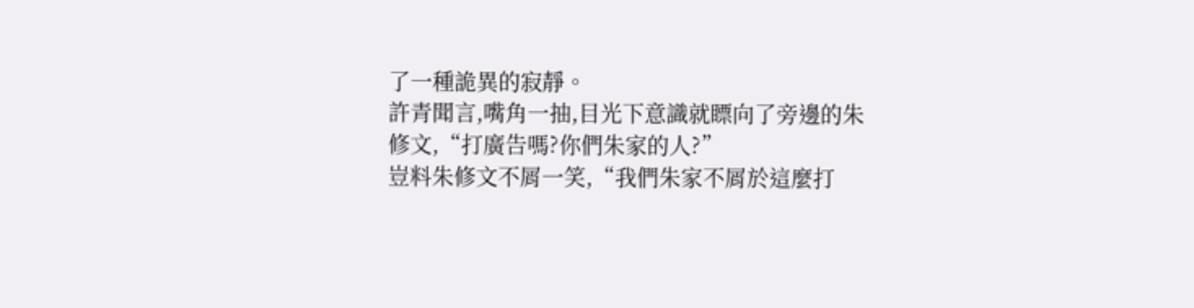了一種詭異的寂靜。
許青聞言,嘴角一抽,目光下意識就瞟向了旁邊的朱修文,“打廣告嗎?你們朱家的人?”
豈料朱修文不屑一笑,“我們朱家不屑於這麼打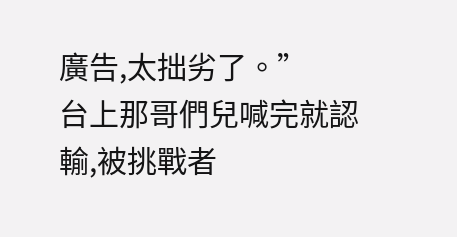廣告,太拙劣了。”
台上那哥們兒喊完就認輸,被挑戰者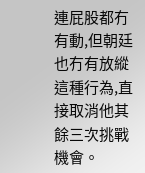連屁股都冇有動,但朝廷也冇有放縱這種行為,直接取消他其餘三次挑戰機會。